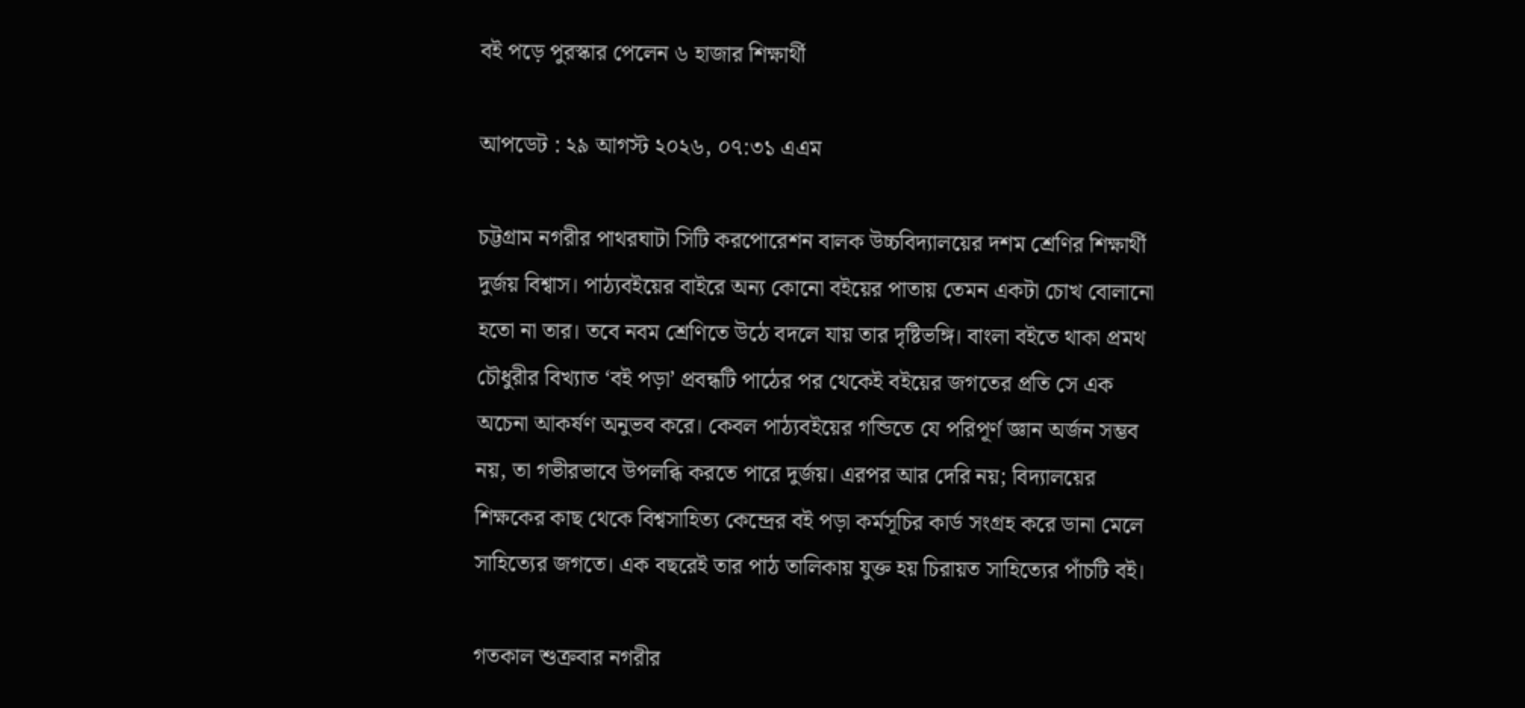বই পড়ে পুরস্কার পেলেন ৬ হাজার শিক্ষার্থী

আপডেট : ২৯ আগস্ট ২০২৬, ০৭:৩১ এএম

চট্টগ্রাম নগরীর পাথরঘাটা সিটি করপোরেশন বালক উচ্চবিদ্যালয়ের দশম শ্রেণির শিক্ষার্থী দুর্জয় বিশ্বাস। পাঠ্যবইয়ের বাইরে অন্য কোনো বইয়ের পাতায় তেমন একটা চোখ বোলানো হতো না তার। তবে নবম শ্রেণিতে উঠে বদলে যায় তার দৃষ্টিভঙ্গি। বাংলা বইতে থাকা প্রমথ চৌধুরীর বিখ্যাত ‘বই পড়া’ প্রবন্ধটি পাঠের পর থেকেই বইয়ের জগতের প্রতি সে এক অচেনা আকর্ষণ অনুভব করে। কেবল পাঠ্যবইয়ের গন্ডিতে যে পরিপূর্ণ জ্ঞান অর্জন সম্ভব নয়, তা গভীরভাবে উপলব্ধি করতে পারে দুর্জয়। এরপর আর দেরি নয়; বিদ্যালয়ের শিক্ষকের কাছ থেকে বিশ্বসাহিত্য কেন্দ্রের বই পড়া কর্মসূচির কার্ড সংগ্রহ করে ডানা মেলে সাহিত্যের জগতে। এক বছরেই তার পাঠ তালিকায় যুক্ত হয় চিরায়ত সাহিত্যের পাঁচটি বই।

গতকাল শুক্রবার নগরীর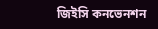জিইসি কনভেনশন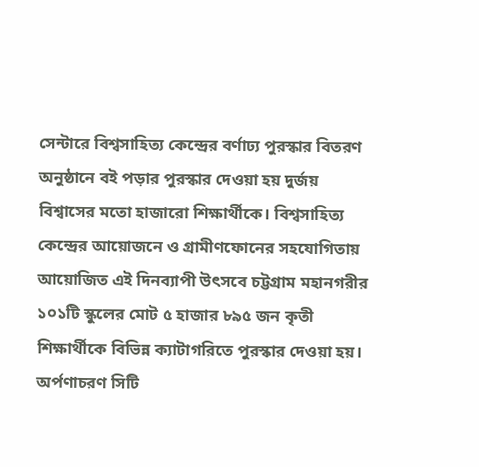সেন্টারে বিশ্বসাহিত্য কেন্দ্রের বর্ণাঢ্য পুরস্কার বিতরণ অনুষ্ঠানে বই পড়ার পুরস্কার দেওয়া হয় দুর্জয় বিশ্বাসের মতো হাজারো শিক্ষার্থীকে। বিশ্বসাহিত্য কেন্দ্রের আয়োজনে ও গ্রামীণফোনের সহযোগিতায় আয়োজিত এই দিনব্যাপী উৎসবে চট্টগ্রাম মহানগরীর ১০১টি স্কুলের মোট ৫ হাজার ৮৯৫ জন কৃতী শিক্ষার্থীকে বিভিন্ন ক্যাটাগরিতে পুরস্কার দেওয়া হয়। অর্পণাচরণ সিটি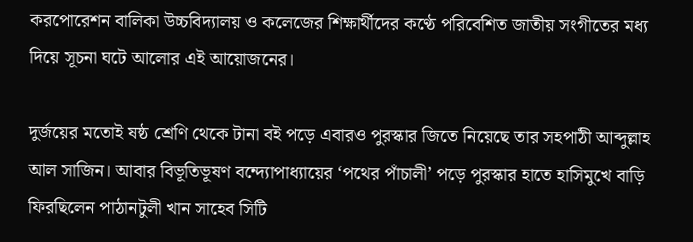করপোরেশন বালিকা উচ্চবিদ্যালয় ও কলেজের শিক্ষার্থীদের কণ্ঠে পরিবেশিত জাতীয় সংগীতের মধ্য দিয়ে সূচনা ঘটে আলোর এই আয়োজনের।

দুর্জয়ের মতোই ষষ্ঠ শ্রেণি থেকে টানা বই পড়ে এবারও পুরস্কার জিতে নিয়েছে তার সহপাঠী আব্দুল্লাহ আল সাজিন। আবার বিভূতিভূষণ বন্দ্যোপাধ্যায়ের ‘পথের পাঁচালী’ পড়ে পুরস্কার হাতে হাসিমুখে বাড়ি ফিরছিলেন পাঠানটুলী খান সাহেব সিটি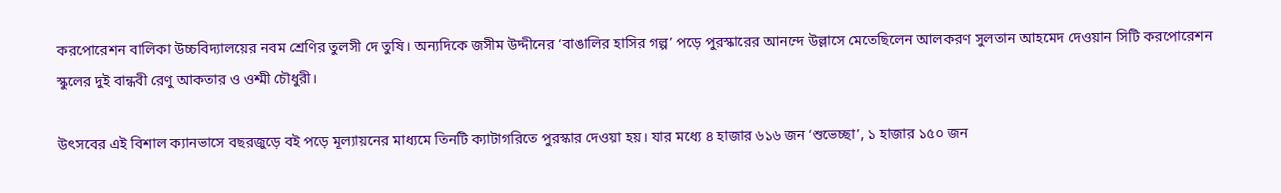করপোরেশন বালিকা উচ্চবিদ্যালয়ের নবম শ্রেণির তুলসী দে তুষি। অন্যদিকে জসীম উদ্দীনের ‘বাঙালির হাসির গল্প’ পড়ে পুরস্কারের আনন্দে উল্লাসে মেতেছিলেন আলকরণ সুলতান আহমেদ দেওয়ান সিটি করপোরেশন স্কুলের দুই বান্ধবী রেণু আকতার ও ওশ্মী চৌধুরী।

উৎসবের এই বিশাল ক্যানভাসে বছরজুড়ে বই পড়ে মূল্যায়নের মাধ্যমে তিনটি ক্যাটাগরিতে পুরস্কার দেওয়া হয়। যার মধ্যে ৪ হাজার ৬১৬ জন ‘শুভেচ্ছা’, ১ হাজার ১৫০ জন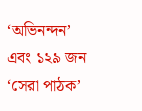‘অভিনন্দন’ এবং ১২৯ জন ‘সেরা পাঠক’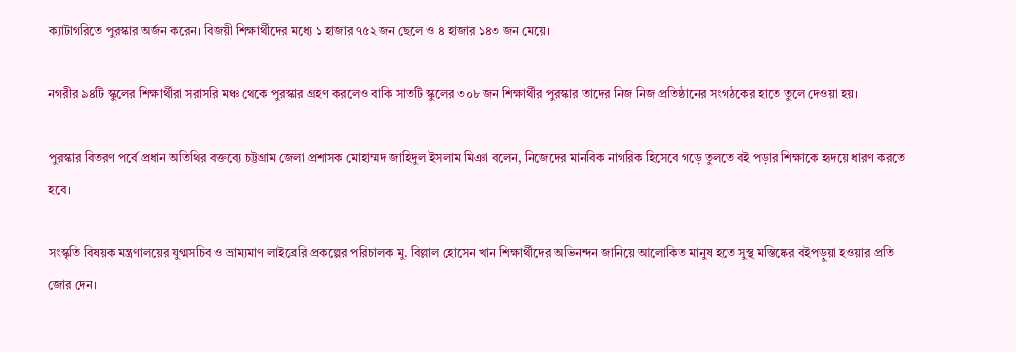ক্যাটাগরিতে পুরস্কার অর্জন করেন। বিজয়ী শিক্ষার্থীদের মধ্যে ১ হাজার ৭৫২ জন ছেলে ও ৪ হাজার ১৪৩ জন মেয়ে।

নগরীর ৯৪টি স্কুলের শিক্ষার্থীরা সরাসরি মঞ্চ থেকে পুরস্কার গ্রহণ করলেও বাকি সাতটি স্কুলের ৩০৮ জন শিক্ষার্থীর পুরস্কার তাদের নিজ নিজ প্রতিষ্ঠানের সংগঠকের হাতে তুলে দেওয়া হয়।

পুরস্কার বিতরণ পর্বে প্রধান অতিথির বক্তব্যে চট্টগ্রাম জেলা প্রশাসক মোহাম্মদ জাহিদুল ইসলাম মিঞা বলেন, নিজেদের মানবিক নাগরিক হিসেবে গড়ে তুলতে বই পড়ার শিক্ষাকে হৃদয়ে ধারণ করতে হবে।

সংস্কৃতি বিষয়ক মন্ত্রণালয়ের যুগ্মসচিব ও ভ্রাম্যমাণ লাইব্রেরি প্রকল্পের পরিচালক মু. বিল্লাল হোসেন খান শিক্ষার্থীদের অভিনন্দন জানিয়ে আলোকিত মানুষ হতে সুস্থ মস্তিষ্কের বইপড়ুয়া হওয়ার প্রতি জোর দেন।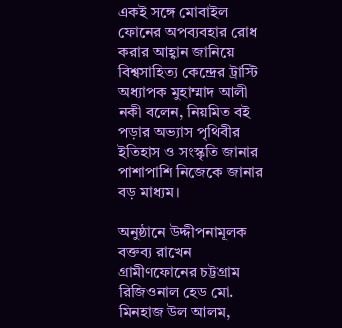একই সঙ্গে মোবাইল ফোনের অপব্যবহার রোধ করার আহ্বান জানিয়ে বিশ্বসাহিত্য কেন্দ্রের ট্রাস্টি অধ্যাপক মুহাম্মাদ আলী নকী বলেন, নিয়মিত বই পড়ার অভ্যাস পৃথিবীর ইতিহাস ও সংস্কৃতি জানার পাশাপাশি নিজেকে জানার বড় মাধ্যম।

অনুষ্ঠানে উদ্দীপনামূলক বক্তব্য রাখেন গ্রামীণফোনের চট্টগ্রাম রিজিওনাল হেড মো. মিনহাজ উল আলম,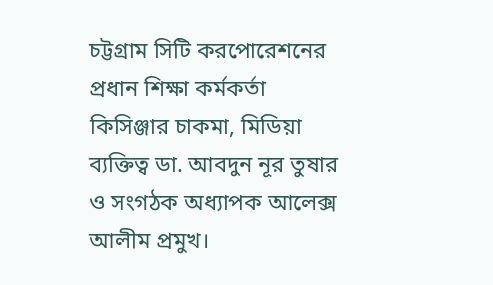চট্টগ্রাম সিটি করপোরেশনের প্রধান শিক্ষা কর্মকর্তা কিসিঞ্জার চাকমা, মিডিয়া ব্যক্তিত্ব ডা. আবদুন নূর তুষার ও সংগঠক অধ্যাপক আলেক্স আলীম প্রমুখ।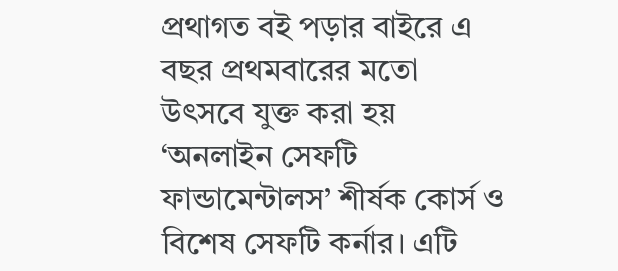প্রথাগত বই পড়ার বাইরে এ বছর প্রথমবারের মতো উৎসবে যুক্ত করা হয় ‘অনলাইন সেফটি ফান্ডামেন্টালস’ শীর্ষক কোর্স ও বিশেষ সেফটি কর্নার। এটি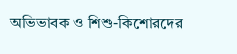অভিভাবক ও শিশু-কিশোরদের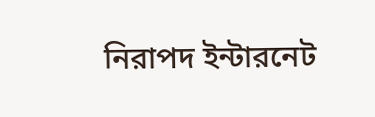নিরাপদ ইন্টারনেট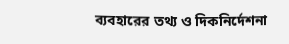ব্যবহারের তথ্য ও দিকনির্দেশনা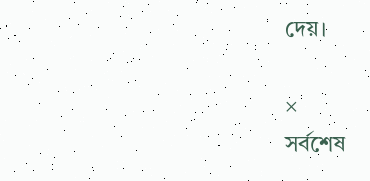দেয়।

×
সর্বশেষ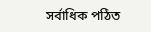সর্বাধিক পঠিত